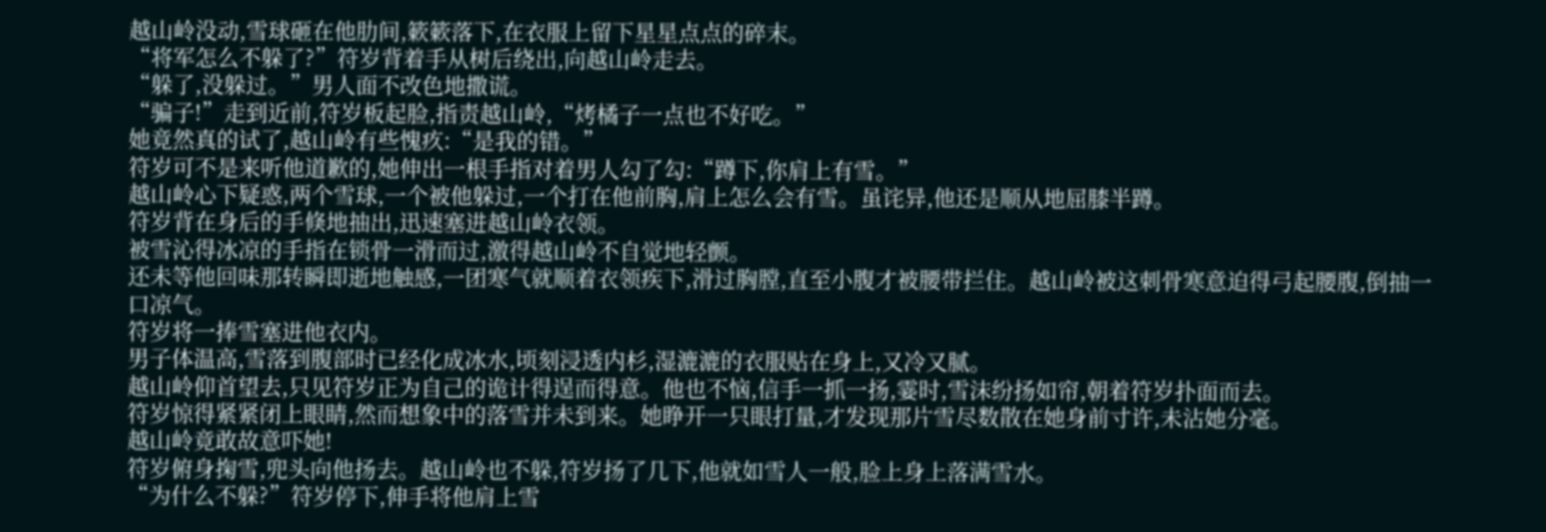越山岭没动,雪球砸在他肋间,簌簌落下,在衣服上留下星星点点的碎末。
“将军怎么不躲了?”符岁背着手从树后绕出,向越山岭走去。
“躲了,没躲过。”男人面不改色地撒谎。
“骗子!”走到近前,符岁板起脸,指责越山岭,“烤橘子一点也不好吃。”
她竟然真的试了,越山岭有些愧疚:“是我的错。”
符岁可不是来听他道歉的,她伸出一根手指对着男人勾了勾:“蹲下,你肩上有雪。”
越山岭心下疑惑,两个雪球,一个被他躲过,一个打在他前胸,肩上怎么会有雪。虽诧异,他还是顺从地屈膝半蹲。
符岁背在身后的手倏地抽出,迅速塞进越山岭衣领。
被雪沁得冰凉的手指在锁骨一滑而过,激得越山岭不自觉地轻颤。
还未等他回味那转瞬即逝地触感,一团寒气就顺着衣领疾下,滑过胸膛,直至小腹才被腰带拦住。越山岭被这刺骨寒意迫得弓起腰腹,倒抽一口凉气。
符岁将一捧雪塞进他衣内。
男子体温高,雪落到腹部时已经化成冰水,顷刻浸透内杉,湿漉漉的衣服贴在身上,又冷又腻。
越山岭仰首望去,只见符岁正为自己的诡计得逞而得意。他也不恼,信手一抓一扬,霎时,雪沫纷扬如帘,朝着符岁扑面而去。
符岁惊得紧紧闭上眼睛,然而想象中的落雪并未到来。她睁开一只眼打量,才发现那片雪尽数散在她身前寸许,未沾她分毫。
越山岭竟敢故意吓她!
符岁俯身掬雪,兜头向他扬去。越山岭也不躲,符岁扬了几下,他就如雪人一般,脸上身上落满雪水。
“为什么不躲?”符岁停下,伸手将他肩上雪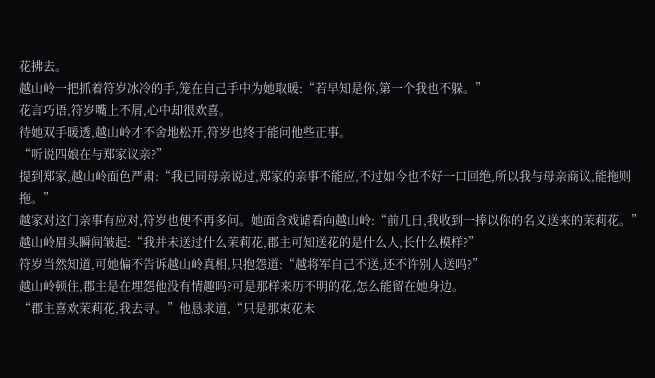花拂去。
越山岭一把抓着符岁冰冷的手,笼在自己手中为她取暖:“若早知是你,第一个我也不躲。”
花言巧语,符岁嘴上不屑,心中却很欢喜。
待她双手暖透,越山岭才不舍地松开,符岁也终于能问他些正事。
“听说四娘在与郑家议亲?”
提到郑家,越山岭面色严肃:“我已同母亲说过,郑家的亲事不能应,不过如今也不好一口回绝,所以我与母亲商议,能拖则拖。”
越家对这门亲事有应对,符岁也便不再多问。她面含戏谑看向越山岭:“前几日,我收到一捧以你的名义送来的茉莉花。”
越山岭眉头瞬间皱起:“我并未送过什么茉莉花,郡主可知送花的是什么人,长什么模样?”
符岁当然知道,可她偏不告诉越山岭真相,只抱怨道:“越将军自己不送,还不许别人送吗?”
越山岭顿住,郡主是在埋怨他没有情趣吗?可是那样来历不明的花,怎么能留在她身边。
“郡主喜欢茉莉花,我去寻。”他恳求道,“只是那束花未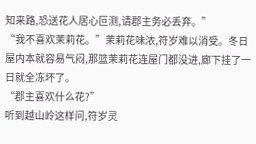知来路,恐送花人居心叵测,请郡主务必丢弃。”
“我不喜欢茉莉花。”茉莉花味浓,符岁难以消受。冬日屋内本就容易气闷,那篮茉莉花连屋门都没进,廊下挂了一日就全冻坏了。
“郡主喜欢什么花?”
听到越山岭这样问,符岁灵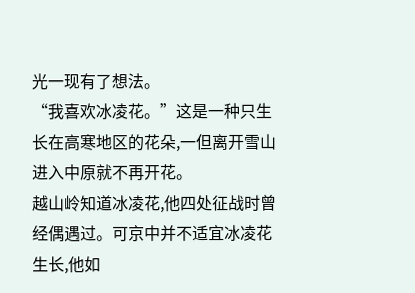光一现有了想法。
“我喜欢冰凌花。”这是一种只生长在高寒地区的花朵,一但离开雪山进入中原就不再开花。
越山岭知道冰凌花,他四处征战时曾经偶遇过。可京中并不适宜冰凌花生长,他如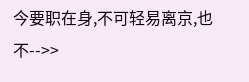今要职在身,不可轻易离京,也不-->>